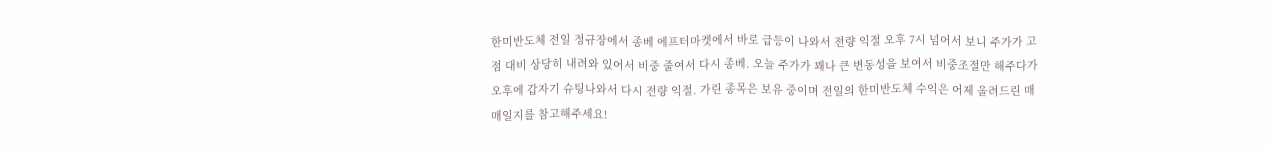한미반도체 전일 정규장에서 종베 에프터마켓에서 바로 급등이 나와서 전량 익절 오후 7시 넘어서 보니 주가가 고점 대비 상당히 내려와 있어서 비중 줄여서 다시 종베. 오늘 주가가 꽤나 큰 변동성을 보여서 비중조절만 해주다가 오후에 갑자기 슈팅나와서 다시 전량 익절. 가린 종목은 보유 중이며 전일의 한미반도체 수익은 어제 올려드린 매매일지를 참고해주세요!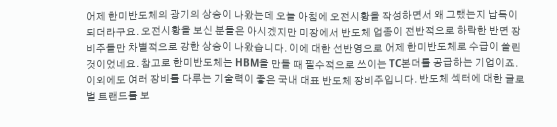어제 한미반도체의 광기의 상승이 나왔는데 오늘 아침에 오전시황을 작성하면서 왜 그랬는지 납득이 되더라구요. 오전시황을 보신 분들은 아시겠지만 미장에서 반도체 업종이 전반적으로 하락한 반면 장비주들만 차별적으로 강한 상승이 나왔습니다. 이에 대한 선반영으로 어제 한미반도체로 수급이 쏠린 것이었네요. 참고로 한미반도체는 HBM을 만들 때 필수적으로 쓰이는 TC본더를 공급하는 기업이죠. 이외에도 여러 장비를 다루는 기술력이 좋은 국내 대표 반도체 장비주입니다. 반도체 섹터에 대한 글로벌 트랜드를 보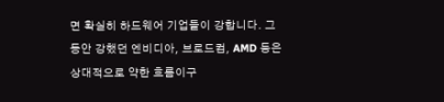면 확실히 하드웨어 기업들이 강합니다. 그동안 강했던 엔비디아, 브로드컴, AMD 등은 상대적으로 약한 흐름이구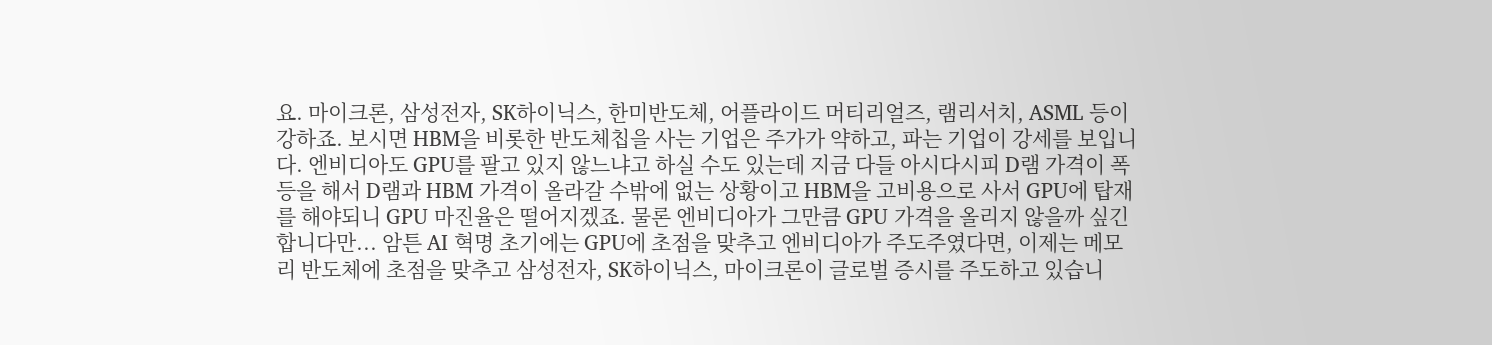요. 마이크론, 삼성전자, SK하이닉스, 한미반도체, 어플라이드 머티리얼즈, 램리서치, ASML 등이 강하죠. 보시면 HBM을 비롯한 반도체칩을 사는 기업은 주가가 약하고, 파는 기업이 강세를 보입니다. 엔비디아도 GPU를 팔고 있지 않느냐고 하실 수도 있는데 지금 다들 아시다시피 D램 가격이 폭등을 해서 D램과 HBM 가격이 올라갈 수밖에 없는 상황이고 HBM을 고비용으로 사서 GPU에 탑재를 해야되니 GPU 마진율은 떨어지겠죠. 물론 엔비디아가 그만큼 GPU 가격을 올리지 않을까 싶긴 합니다만... 암튼 AI 혁명 초기에는 GPU에 초점을 맞추고 엔비디아가 주도주였다면, 이제는 메모리 반도체에 초점을 맞추고 삼성전자, SK하이닉스, 마이크론이 글로벌 증시를 주도하고 있습니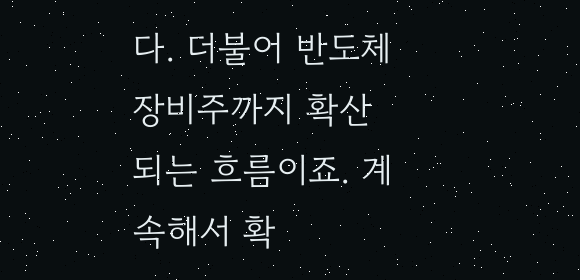다. 더불어 반도체 장비주까지 확산되는 흐름이죠. 계속해서 확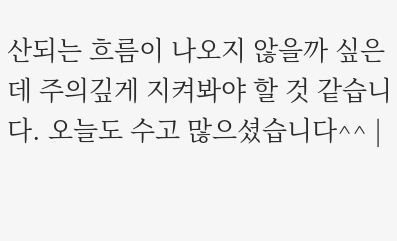산되는 흐름이 나오지 않을까 싶은데 주의깊게 지켜봐야 할 것 같습니다. 오늘도 수고 많으셨습니다^^ |